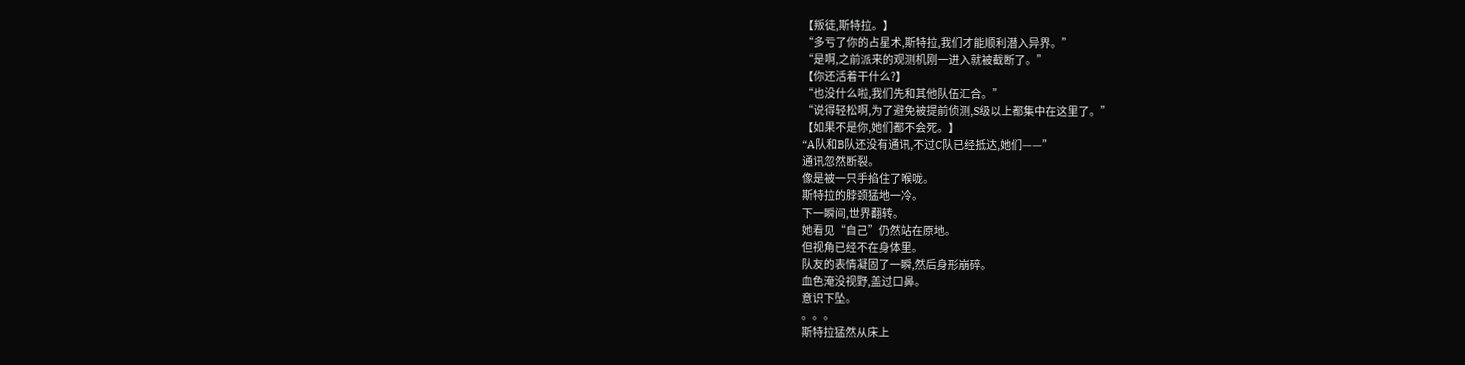【叛徒,斯特拉。】
“多亏了你的占星术,斯特拉,我们才能顺利潜入异界。”
“是啊,之前派来的观测机刚一进入就被截断了。”
【你还活着干什么?】
“也没什么啦,我们先和其他队伍汇合。”
“说得轻松啊,为了避免被提前侦测,S级以上都集中在这里了。”
【如果不是你,她们都不会死。】
“A队和B队还没有通讯,不过C队已经抵达,她们——”
通讯忽然断裂。
像是被一只手掐住了喉咙。
斯特拉的脖颈猛地一冷。
下一瞬间,世界翻转。
她看见“自己”仍然站在原地。
但视角已经不在身体里。
队友的表情凝固了一瞬,然后身形崩碎。
血色淹没视野,盖过口鼻。
意识下坠。
。。。
斯特拉猛然从床上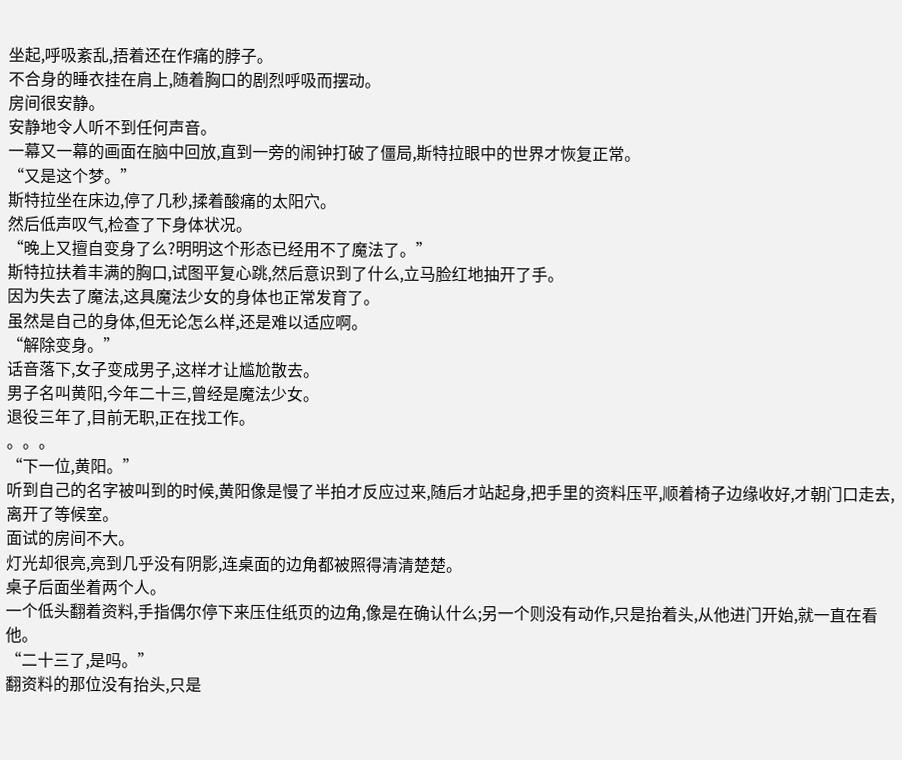坐起,呼吸紊乱,捂着还在作痛的脖子。
不合身的睡衣挂在肩上,随着胸口的剧烈呼吸而摆动。
房间很安静。
安静地令人听不到任何声音。
一幕又一幕的画面在脑中回放,直到一旁的闹钟打破了僵局,斯特拉眼中的世界才恢复正常。
“又是这个梦。”
斯特拉坐在床边,停了几秒,揉着酸痛的太阳穴。
然后低声叹气,检查了下身体状况。
“晚上又擅自变身了么?明明这个形态已经用不了魔法了。”
斯特拉扶着丰满的胸口,试图平复心跳,然后意识到了什么,立马脸红地抽开了手。
因为失去了魔法,这具魔法少女的身体也正常发育了。
虽然是自己的身体,但无论怎么样,还是难以适应啊。
“解除变身。”
话音落下,女子变成男子,这样才让尴尬散去。
男子名叫黄阳,今年二十三,曾经是魔法少女。
退役三年了,目前无职,正在找工作。
。。。
“下一位,黄阳。”
听到自己的名字被叫到的时候,黄阳像是慢了半拍才反应过来,随后才站起身,把手里的资料压平,顺着椅子边缘收好,才朝门口走去,离开了等候室。
面试的房间不大。
灯光却很亮,亮到几乎没有阴影,连桌面的边角都被照得清清楚楚。
桌子后面坐着两个人。
一个低头翻着资料,手指偶尔停下来压住纸页的边角,像是在确认什么;另一个则没有动作,只是抬着头,从他进门开始,就一直在看他。
“二十三了,是吗。”
翻资料的那位没有抬头,只是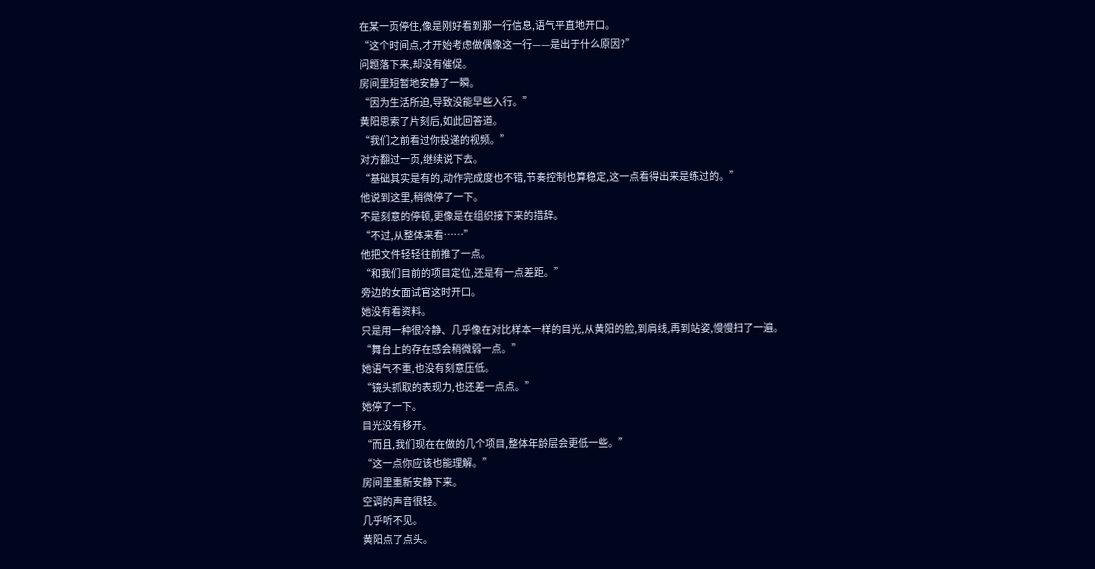在某一页停住,像是刚好看到那一行信息,语气平直地开口。
“这个时间点,才开始考虑做偶像这一行——是出于什么原因?”
问题落下来,却没有催促。
房间里短暂地安静了一瞬。
“因为生活所迫,导致没能早些入行。”
黄阳思索了片刻后,如此回答道。
“我们之前看过你投递的视频。”
对方翻过一页,继续说下去。
“基础其实是有的,动作完成度也不错,节奏控制也算稳定,这一点看得出来是练过的。”
他说到这里,稍微停了一下。
不是刻意的停顿,更像是在组织接下来的措辞。
“不过,从整体来看……”
他把文件轻轻往前推了一点。
“和我们目前的项目定位,还是有一点差距。”
旁边的女面试官这时开口。
她没有看资料。
只是用一种很冷静、几乎像在对比样本一样的目光,从黄阳的脸,到肩线,再到站姿,慢慢扫了一遍。
“舞台上的存在感会稍微弱一点。”
她语气不重,也没有刻意压低。
“镜头抓取的表现力,也还差一点点。”
她停了一下。
目光没有移开。
“而且,我们现在在做的几个项目,整体年龄层会更低一些。”
“这一点你应该也能理解。”
房间里重新安静下来。
空调的声音很轻。
几乎听不见。
黄阳点了点头。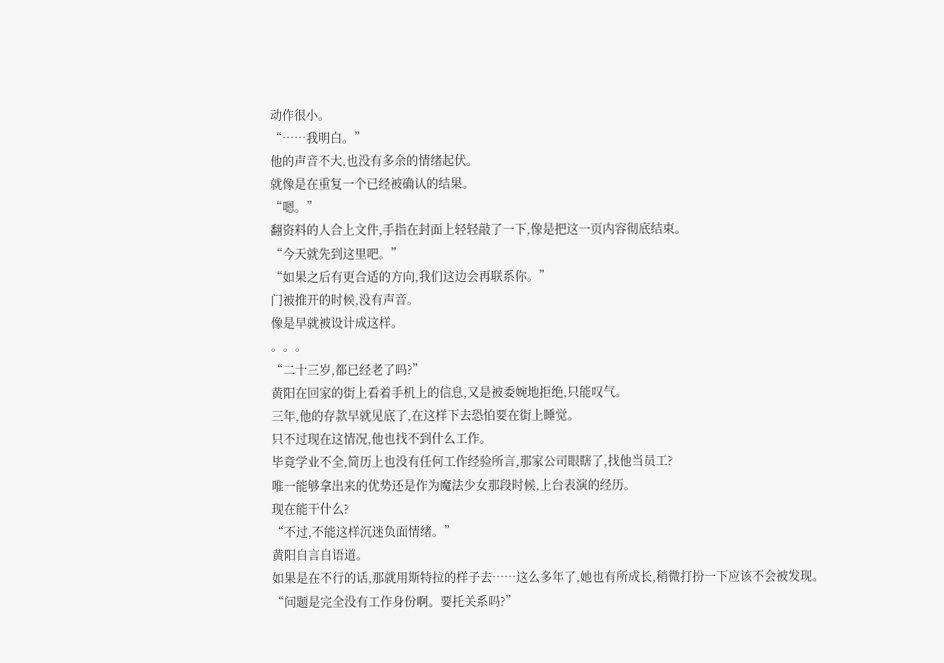动作很小。
“……我明白。”
他的声音不大,也没有多余的情绪起伏。
就像是在重复一个已经被确认的结果。
“嗯。”
翻资料的人合上文件,手指在封面上轻轻敲了一下,像是把这一页内容彻底结束。
“今天就先到这里吧。”
“如果之后有更合适的方向,我们这边会再联系你。”
门被推开的时候,没有声音。
像是早就被设计成这样。
。。。
“二十三岁,都已经老了吗?”
黄阳在回家的街上看着手机上的信息,又是被委婉地拒绝,只能叹气。
三年,他的存款早就见底了,在这样下去恐怕要在街上睡觉。
只不过现在这情况,他也找不到什么工作。
毕竟学业不全,简历上也没有任何工作经验所言,那家公司眼瞎了,找他当员工?
唯一能够拿出来的优势还是作为魔法少女那段时候,上台表演的经历。
现在能干什么?
“不过,不能这样沉迷负面情绪。”
黄阳自言自语道。
如果是在不行的话,那就用斯特拉的样子去……这么多年了,她也有所成长,稍微打扮一下应该不会被发现。
“问题是完全没有工作身份啊。要托关系吗?”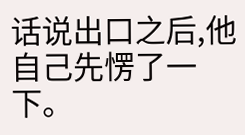话说出口之后,他自己先愣了一下。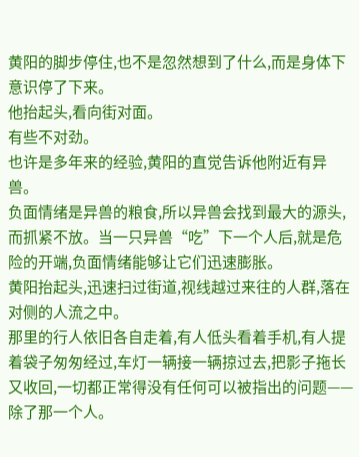黄阳的脚步停住,也不是忽然想到了什么,而是身体下意识停了下来。
他抬起头,看向街对面。
有些不对劲。
也许是多年来的经验,黄阳的直觉告诉他附近有异兽。
负面情绪是异兽的粮食,所以异兽会找到最大的源头,而抓紧不放。当一只异兽“吃”下一个人后,就是危险的开端,负面情绪能够让它们迅速膨胀。
黄阳抬起头,迅速扫过街道,视线越过来往的人群,落在对侧的人流之中。
那里的行人依旧各自走着,有人低头看着手机,有人提着袋子匆匆经过,车灯一辆接一辆掠过去,把影子拖长又收回,一切都正常得没有任何可以被指出的问题——
除了那一个人。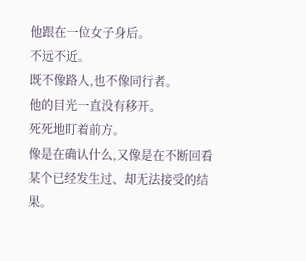他跟在一位女子身后。
不远不近。
既不像路人,也不像同行者。
他的目光一直没有移开。
死死地盯着前方。
像是在确认什么,又像是在不断回看某个已经发生过、却无法接受的结果。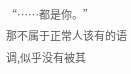“……都是你。”
那不属于正常人该有的语调,似乎没有被其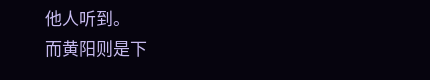他人听到。
而黄阳则是下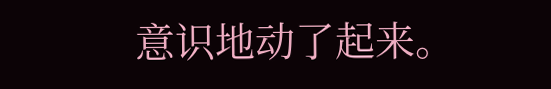意识地动了起来。